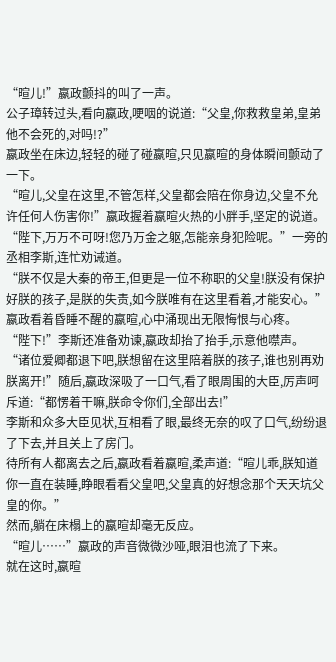“暄儿!”嬴政颤抖的叫了一声。
公子璋转过头,看向嬴政,哽咽的说道:“父皇,你救救皇弟,皇弟他不会死的,对吗!?”
嬴政坐在床边,轻轻的碰了碰嬴暄,只见嬴暄的身体瞬间颤动了一下。
“暄儿,父皇在这里,不管怎样,父皇都会陪在你身边,父皇不允许任何人伤害你!”嬴政握着嬴暄火热的小胖手,坚定的说道。
“陛下,万万不可呀!您乃万金之躯,怎能亲身犯险呢。”一旁的丞相李斯,连忙劝诫道。
“朕不仅是大秦的帝王,但更是一位不称职的父皇!朕没有保护好朕的孩子,是朕的失责,如今朕唯有在这里看着,才能安心。”
嬴政看着昏睡不醒的嬴暄,心中涌现出无限悔恨与心疼。
“陛下!”李斯还准备劝谏,嬴政却抬了抬手,示意他噤声。
“诸位爱卿都退下吧,朕想留在这里陪着朕的孩子,谁也别再劝朕离开!”随后,嬴政深吸了一口气,看了眼周围的大臣,厉声呵斥道:“都愣着干嘛,朕命令你们,全部出去!”
李斯和众多大臣见状,互相看了眼,最终无奈的叹了口气,纷纷退了下去,并且关上了房门。
待所有人都离去之后,嬴政看着嬴暄,柔声道:“暄儿乖,朕知道你一直在装睡,睁眼看看父皇吧,父皇真的好想念那个天天坑父皇的你。”
然而,躺在床榻上的嬴暄却毫无反应。
“暄儿……”嬴政的声音微微沙哑,眼泪也流了下来。
就在这时,嬴暄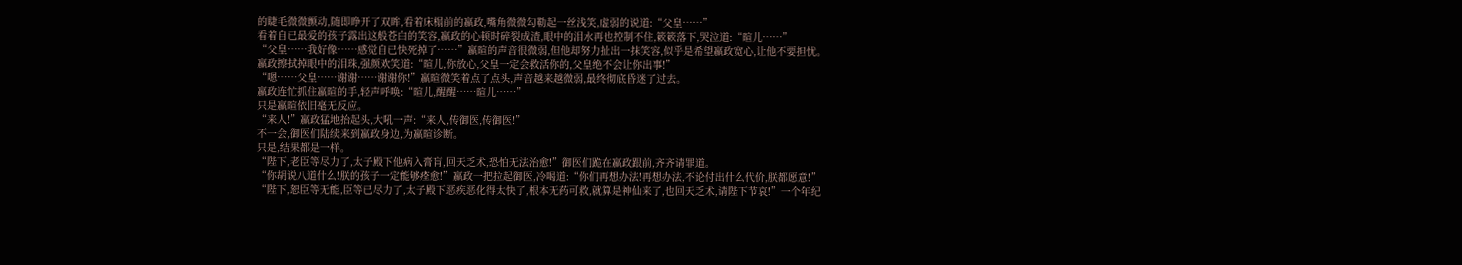的睫毛微微颤动,随即睁开了双眸,看着床榻前的嬴政,嘴角微微勾勒起一丝浅笑,虚弱的说道:“父皇……”
看着自已最爱的孩子露出这般苍白的笑容,嬴政的心顿时碎裂成渣,眼中的泪水再也控制不住,簌簌落下,哭泣道:“暄儿……”
“父皇……我好像……感觉自已快死掉了……”嬴暄的声音很微弱,但他却努力扯出一抹笑容,似乎是希望嬴政宽心,让他不要担忧。
嬴政擦拭掉眼中的泪珠,强颜欢笑道:“暄儿,你放心,父皇一定会救活你的,父皇绝不会让你出事!”
“嗯……父皇……谢谢……谢谢你!”嬴暄微笑着点了点头,声音越来越微弱,最终彻底昏迷了过去。
嬴政连忙抓住嬴暄的手,轻声呼唤:“暄儿,醒醒……暄儿……”
只是嬴暄依旧毫无反应。
“来人!”嬴政猛地抬起头,大吼一声:“来人,传御医,传御医!”
不一会,御医们陆续来到嬴政身边,为嬴暄诊断。
只是,结果都是一样。
“陛下,老臣等尽力了,太子殿下他病入膏肓,回天乏术,恐怕无法治愈!”御医们跪在嬴政跟前,齐齐请罪道。
“你胡说八道什么!朕的孩子一定能够痊愈!”嬴政一把拉起御医,冷喝道:“你们再想办法!再想办法,不论付出什么代价,朕都愿意!”
“陛下,恕臣等无能,臣等已尽力了,太子殿下恶疾恶化得太快了,根本无药可救,就算是神仙来了,也回天乏术,请陛下节哀!”一个年纪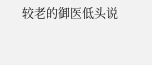较老的御医低头说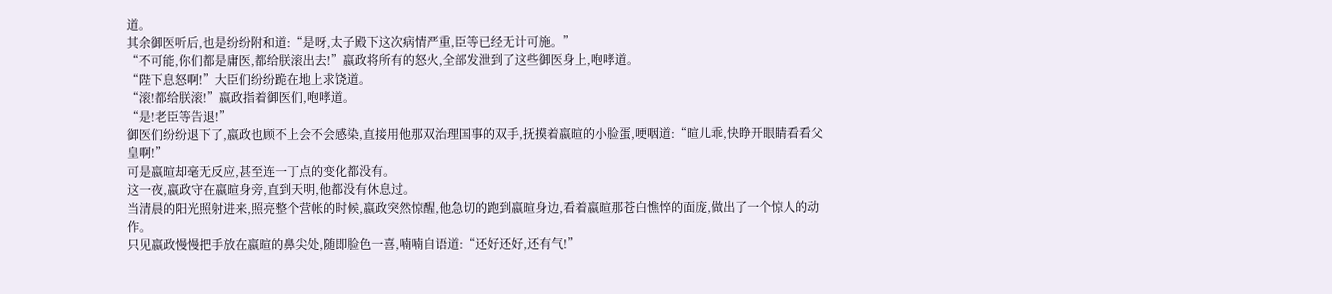道。
其余御医听后,也是纷纷附和道:“是呀,太子殿下这次病情严重,臣等已经无计可施。”
“不可能,你们都是庸医,都给朕滚出去!”嬴政将所有的怒火,全部发泄到了这些御医身上,咆哮道。
“陛下息怒啊!”大臣们纷纷跪在地上求饶道。
“滚!都给朕滚!”嬴政指着御医们,咆哮道。
“是!老臣等告退!”
御医们纷纷退下了,嬴政也顾不上会不会感染,直接用他那双治理国事的双手,抚摸着嬴暄的小脸蛋,哽咽道:“暄儿乖,快睁开眼睛看看父皇啊!”
可是嬴暄却毫无反应,甚至连一丁点的变化都没有。
这一夜,嬴政守在嬴暄身旁,直到天明,他都没有休息过。
当清晨的阳光照射进来,照亮整个营帐的时候,嬴政突然惊醒,他急切的跑到嬴暄身边,看着嬴暄那苍白憔悴的面庞,做出了一个惊人的动作。
只见嬴政慢慢把手放在嬴暄的鼻尖处,随即脸色一喜,喃喃自语道:“还好还好,还有气!”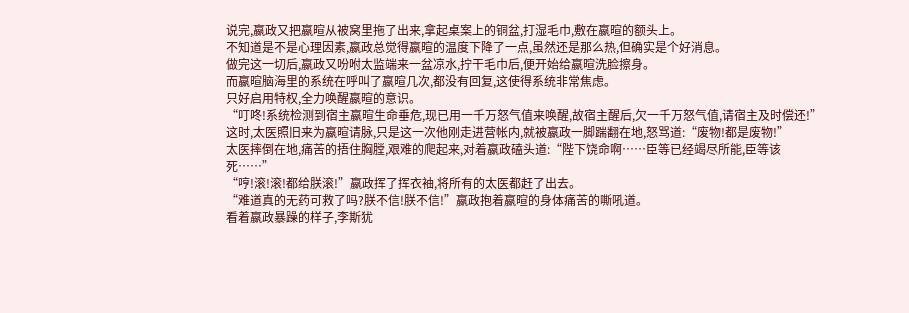说完,嬴政又把嬴暄从被窝里拖了出来,拿起桌案上的铜盆,打湿毛巾,敷在嬴暄的额头上。
不知道是不是心理因素,嬴政总觉得嬴暄的温度下降了一点,虽然还是那么热,但确实是个好消息。
做完这一切后,嬴政又吩咐太监端来一盆凉水,拧干毛巾后,便开始给嬴暄洗脸擦身。
而嬴暄脑海里的系统在呼叫了嬴暄几次,都没有回复,这使得系统非常焦虑。
只好启用特权,全力唤醒嬴暄的意识。
“叮咚!系统检测到宿主嬴暄生命垂危,现已用一千万怒气值来唤醒,故宿主醒后,欠一千万怒气值,请宿主及时偿还!”
这时,太医照旧来为嬴暄请脉,只是这一次他刚走进营帐内,就被嬴政一脚踹翻在地,怒骂道:“废物!都是废物!”
太医摔倒在地,痛苦的捂住胸膛,艰难的爬起来,对着嬴政磕头道:“陛下饶命啊……臣等已经竭尽所能,臣等该死……”
“哼!滚!滚!都给朕滚!”嬴政挥了挥衣袖,将所有的太医都赶了出去。
“难道真的无药可救了吗?朕不信!朕不信!”嬴政抱着嬴暄的身体痛苦的嘶吼道。
看着嬴政暴躁的样子,李斯犹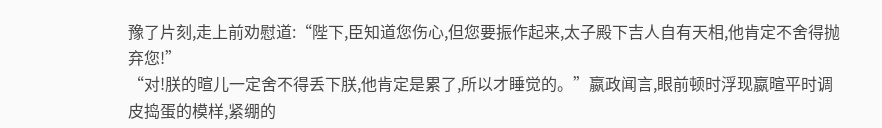豫了片刻,走上前劝慰道:“陛下,臣知道您伤心,但您要振作起来,太子殿下吉人自有天相,他肯定不舍得抛弃您!”
“对!朕的暄儿一定舍不得丢下朕,他肯定是累了,所以才睡觉的。”嬴政闻言,眼前顿时浮现嬴暄平时调皮捣蛋的模样,紧绷的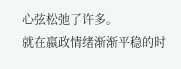心弦松弛了许多。
就在嬴政情绪渐渐平稳的时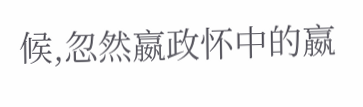候,忽然嬴政怀中的嬴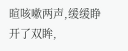暄咳嗽两声,缓缓睁开了双眸,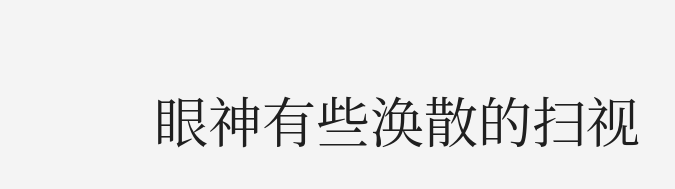眼神有些涣散的扫视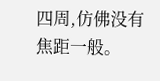四周,仿佛没有焦距一般。